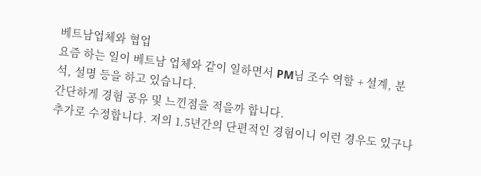베트남업체와 협업
요즘 하는 일이 베트남 업체와 같이 일하면서 PM님 조수 역할 + 설계, 분석, 설명 등을 하고 있습니다.
간단하게 경험 공유 및 느낀점을 적을까 합니다.
추가로 수정합니다. 저의 1.5년간의 단편적인 경험이니 이런 경우도 있구나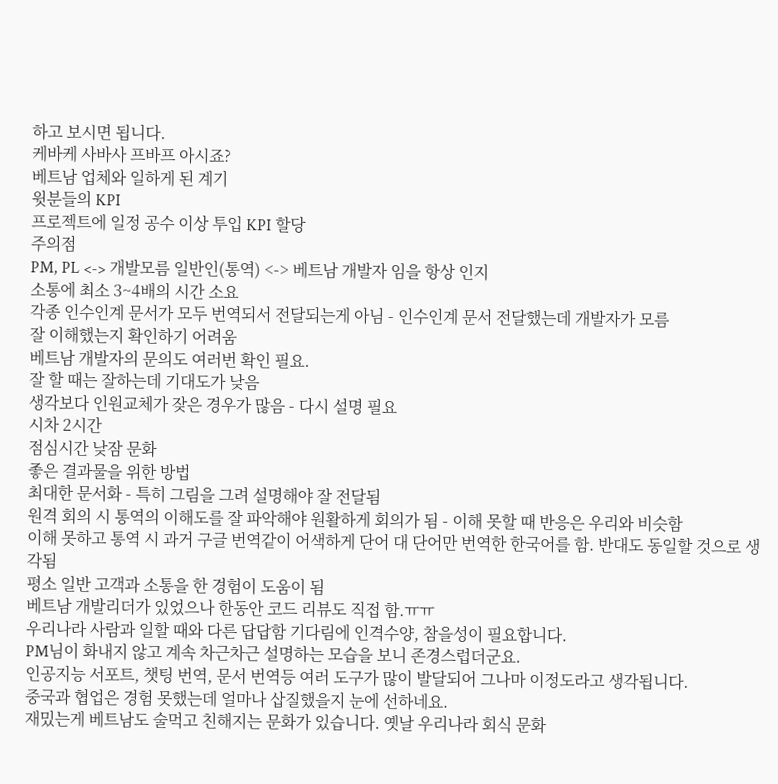하고 보시면 됩니다.
케바케 사바사 프바프 아시죠?
베트남 업체와 일하게 된 계기
윗분들의 KPI
프로젝트에 일정 공수 이상 투입 KPI 할당
주의점
PM, PL <-> 개발모름 일반인(통역) <-> 베트남 개발자 임을 항상 인지
소통에 최소 3~4배의 시간 소요
각종 인수인계 문서가 모두 번역되서 전달되는게 아님 - 인수인계 문서 전달했는데 개발자가 모름
잘 이해했는지 확인하기 어려움
베트남 개발자의 문의도 여러번 확인 필요.
잘 할 때는 잘하는데 기대도가 낮음
생각보다 인원교체가 잦은 경우가 많음 - 다시 설명 필요
시차 2시간
점심시간 낮잠 문화
좋은 결과물을 위한 방법
최대한 문서화 - 특히 그림을 그려 설명해야 잘 전달됨
원격 회의 시 통역의 이해도를 잘 파악해야 원활하게 회의가 됨 - 이해 못할 때 반응은 우리와 비슷함
이해 못하고 통역 시 과거 구글 번역같이 어색하게 단어 대 단어만 번역한 한국어를 함. 반대도 동일할 것으로 생각됨
평소 일반 고객과 소통을 한 경험이 도움이 됨
베트남 개발리더가 있었으나 한동안 코드 리뷰도 직접 함.ㅠㅠ
우리나라 사람과 일할 때와 다른 답답함 기다림에 인격수양, 참을성이 필요합니다.
PM님이 화내지 않고 계속 차근차근 설명하는 모습을 보니 존경스럽더군요.
인공지능 서포트, 챗팅 번역, 문서 번역등 여러 도구가 많이 발달되어 그나마 이정도라고 생각됩니다.
중국과 협업은 경험 못했는데 얼마나 삽질했을지 눈에 선하네요.
재밌는게 베트남도 술먹고 친해지는 문화가 있습니다. 옛날 우리나라 회식 문화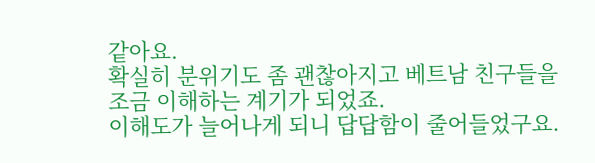같아요.
확실히 분위기도 좀 괜찮아지고 베트남 친구들을 조금 이해하는 계기가 되었죠.
이해도가 늘어나게 되니 답답함이 줄어들었구요.